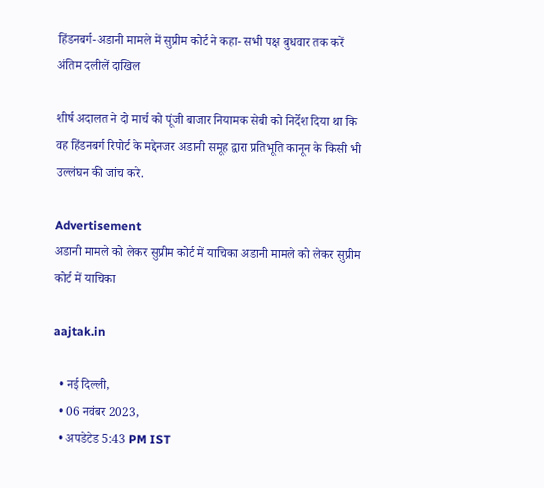हिंडनबर्ग-अडानी मामले में सुप्रीम कोर्ट ने कहा- सभी पक्ष बुधवार तक करें अंतिम दलीलें दाखिल

शीर्ष अदालत ने दो मार्च को पूंजी बाजार नियामक सेबी को निर्देश दिया था कि वह हिंडनबर्ग रिपोर्ट के मद्देनजर अडानी समूह द्वारा प्रतिभूति कानून के किसी भी उल्लंघन की जांच करे.

Advertisement
अडानी मामले को लेकर सुप्रीम कोर्ट में याचिका अडानी मामले को लेकर सुप्रीम कोर्ट में याचिका

aajtak.in

  • नई दिल्ली,
  • 06 नवंबर 2023,
  • अपडेटेड 5:43 PM IST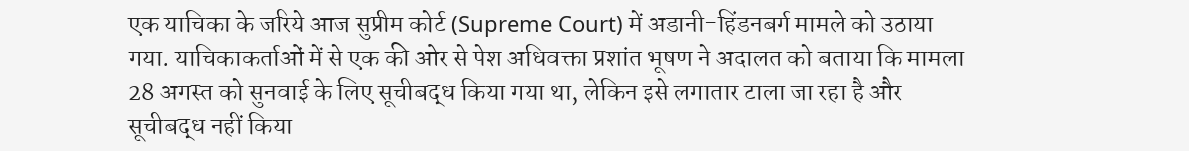एक याचिका के जरिये आज सुप्रीम कोर्ट (Supreme Court) में अडानी-हिंडनबर्ग मामले को उठाया गया. याचिकाकर्ताओं में से एक की ओर से पेश अधिवक्ता प्रशांत भूषण ने अदालत को बताया कि मामला 28 अगस्त को सुनवाई के लिए सूचीबद्ध किया गया था, लेकिन इसे लगातार टाला जा रहा है और सूचीबद्ध नहीं किया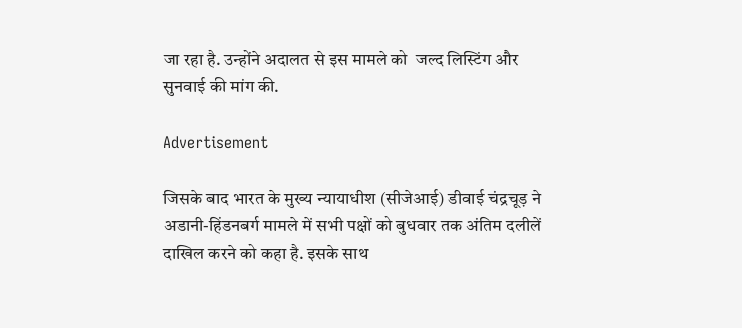जा रहा है. उन्होंने अदालत से इस मामले को  जल्द लिस्टिंग और सुनवाई की मांग की.

Advertisement

जिसके बाद भारत के मुख्य न्यायाधीश (सीजेआई) डीवाई चंद्रचूड़ ने अडानी-हिंडनबर्ग मामले में सभी पक्षों को बुधवार तक अंतिम दलीलें दाखिल करने को कहा है. इसके साथ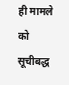ही मामले को सूचीबद्ध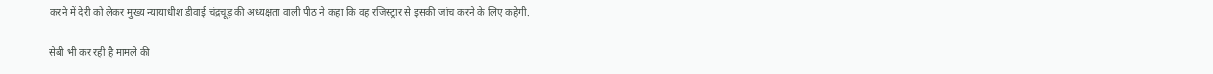करने में देरी को लेकर मुख्य न्यायाधीश डीवाई चंद्रचूड़ की अध्यक्षता वाली पीठ ने कहा कि वह रजिस्ट्रार से इसकी जांच करने के लिए कहेगी.

सेबी भी कर रही है मामले की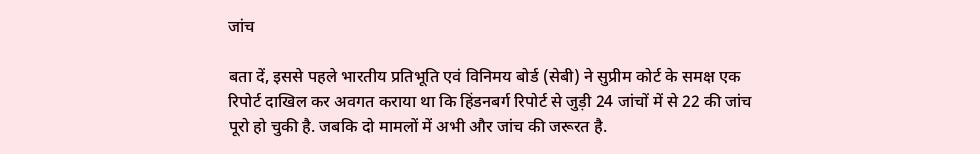जांच

बता दें, इससे पहले भारतीय प्रतिभूति एवं विनिमय बोर्ड (सेबी) ने सुप्रीम कोर्ट के समक्ष एक रिपोर्ट दाखिल कर अवगत कराया था कि हिंडनबर्ग रिपोर्ट से जुड़ी 24 जांचों में से 22 की जांच पूरो हो चुकी है. जबकि दो मामलों में अभी और जांच की जरूरत है.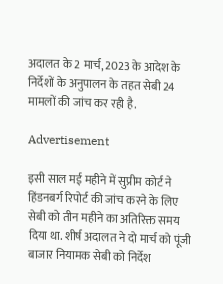अदालत के 2 मार्च, 2023 के आदेश के निर्देशों के अनुपालन के तहत सेबी 24 मामलों की जांच कर रही है.

Advertisement

इसी साल मई महीने में सुप्रीम कोर्ट ने हिंडनबर्ग रिपोर्ट की जांच करने के लिए सेबी को तीन महीने का अतिरिक्त समय दिया था. शीर्ष अदालत ने दो मार्च को पूंजी बाजार नियामक सेबी को निर्देश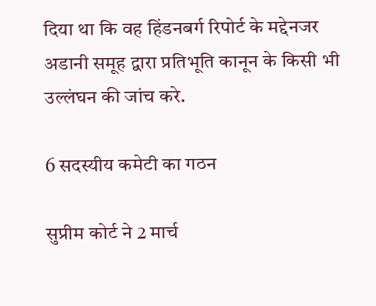दिया था कि वह हिंडनबर्ग रिपोर्ट के मद्देनजर अडानी समूह द्वारा प्रतिभूति कानून के किसी भी उल्लंघन की जांच करे.

6 सदस्यीय कमेटी का गठन

सुप्रीम कोर्ट ने 2 मार्च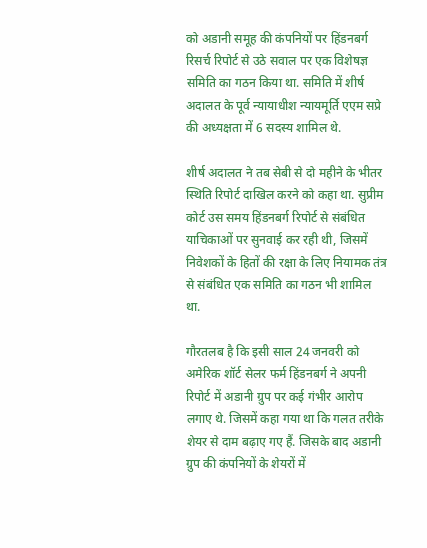को अडानी समूह की कंपनियों पर हिंडनबर्ग रिसर्च रिपोर्ट से उठे सवाल पर एक विशेषज्ञ समिति का गठन किया था. समिति में शीर्ष अदालत के पूर्व न्यायाधीश न्यायमूर्ति एएम सप्रे की अध्यक्षता में 6 सदस्य शामिल थे.

शीर्ष अदालत ने तब सेबी से दो महीने के भीतर स्थिति रिपोर्ट दाखिल करने को कहा था. सुप्रीम कोर्ट उस समय हिंडनबर्ग रिपोर्ट से संबंधित याचिकाओं पर सुनवाई कर रही थी, जिसमें निवेशकों के हितों की रक्षा के लिए नियामक तंत्र से संबंधित एक समिति का गठन भी शामिल था.

गौरतलब है कि इसी साल 24 जनवरी को अमेरिक शॉर्ट सेलर फर्म हिंडनबर्ग ने अपनी रिपोर्ट में अडानी ग्रुप पर कई गंभीर आरोप लगाए थे. जिसमें कहा गया था कि गलत तरीके शेयर से दाम बढ़ाए गए हैं. जिसके बाद अडानी ग्रुप की कंपनियों के शेयरों में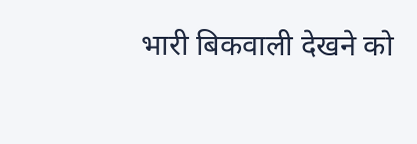भारी बिकवाली देखने को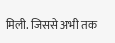मिली. जिससे अभी तक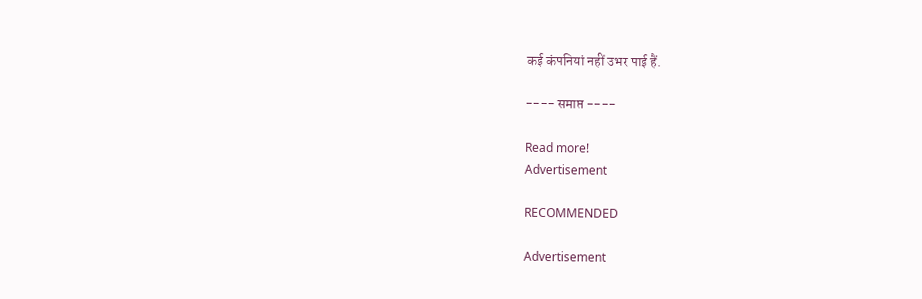कई कंपनियां नहीं उभर पाई हैं.

---- समाप्त ----

Read more!
Advertisement

RECOMMENDED

Advertisement